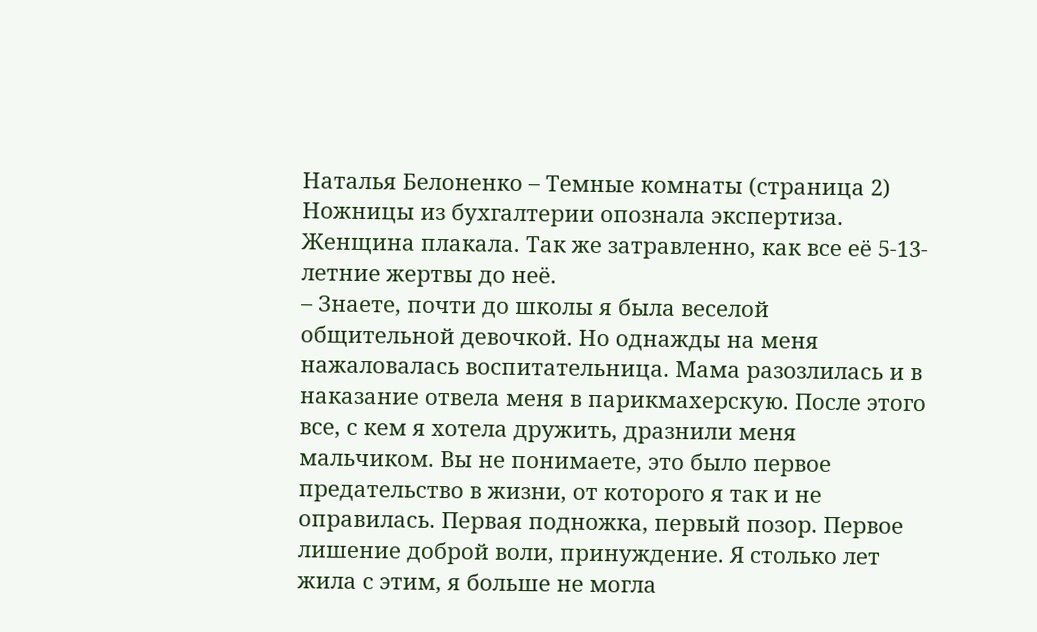Наталья Белоненко – Темные комнаты (страница 2)
Ножницы из бухгалтерии опознала экспертиза.
Женщина плакала. Так же затравленно, как все её 5-13-летние жертвы до неё.
– Знаете, почти до школы я была веселой общительной девочкой. Но однажды на меня нажаловалась воспитательница. Мама разозлилась и в наказание отвела меня в парикмахерскую. После этого все, с кем я хотела дружить, дразнили меня мальчиком. Вы не понимаете, это было первое предательство в жизни, от которого я так и не оправилась. Первая подножка, первый позор. Первое лишение доброй воли, принуждение. Я столько лет жила с этим, я больше не могла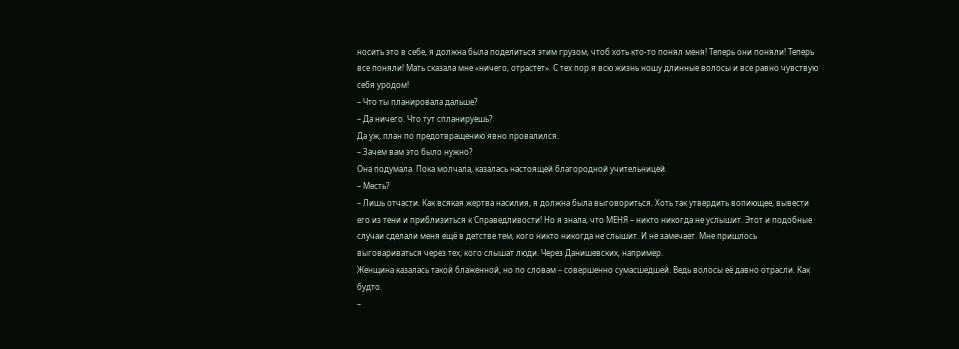носить это в себе, я должна была поделиться этим грузом, чтоб хоть кто-то понял меня! Теперь они поняли! Теперь все поняли! Мать сказала мне «ничего, отрастет». С тех пор я всю жизнь ношу длинные волосы и все равно чувствую себя уродом!
– Что ты планировала дальше?
– Да ничего. Что тут спланируешь?
Да уж, план по предотвращению явно провалился.
– Зачем вам это было нужно?
Она подумала. Пока молчала, казалась настоящей благородной учительницей.
– Месть?
– Лишь отчасти. Как всякая жертва насилия, я должна была выговориться. Хоть так утвердить вопиющее, вывести его из тени и приблизиться к Справедливости! Но я знала, что МЕНЯ – никто никогда не услышит. Этот и подобные случаи сделали меня ещё в детстве тем, кого никто никогда не слышит. И не замечает. Мне пришлось выговариваться через тех, кого слышат люди. Через Данишевских, например.
Женщина казалась такой блаженной, но по словам – совершенно сумасшедшей. Ведь волосы её давно отрасли. Как будто.
–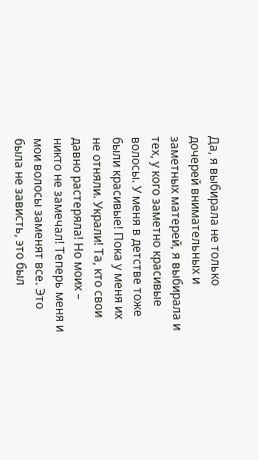Да, я выбирала не только дочерей внимательных и заметных матерей, я выбирала и тех, у кого заметно красивые волосы. У меня в детстве тоже были красивые! Пока у меня их не отняли. Украли! Та, кто свои давно растеряла! Но моих – никто не замечал! Теперь меня и мои волосы заменят все. Это была не зависть, это был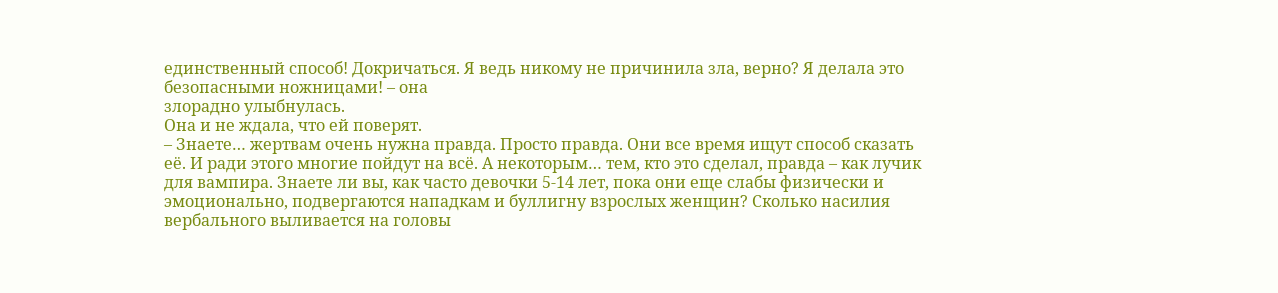единственный способ! Докричаться. Я ведь никому не причинила зла, верно? Я делала это безопасными ножницами! – она
злорадно улыбнулась.
Она и не ждала, что ей поверят.
– Знаете… жертвам очень нужна правда. Просто правда. Они все время ищут способ сказать её. И ради этого многие пойдут на всё. А некоторым… тем, кто это сделал, правда – как лучик для вампира. Знаете ли вы, как часто девочки 5-14 лет, пока они еще слабы физически и эмоционально, подвергаются нападкам и буллигну взрослых женщин? Сколько насилия вербального выливается на головы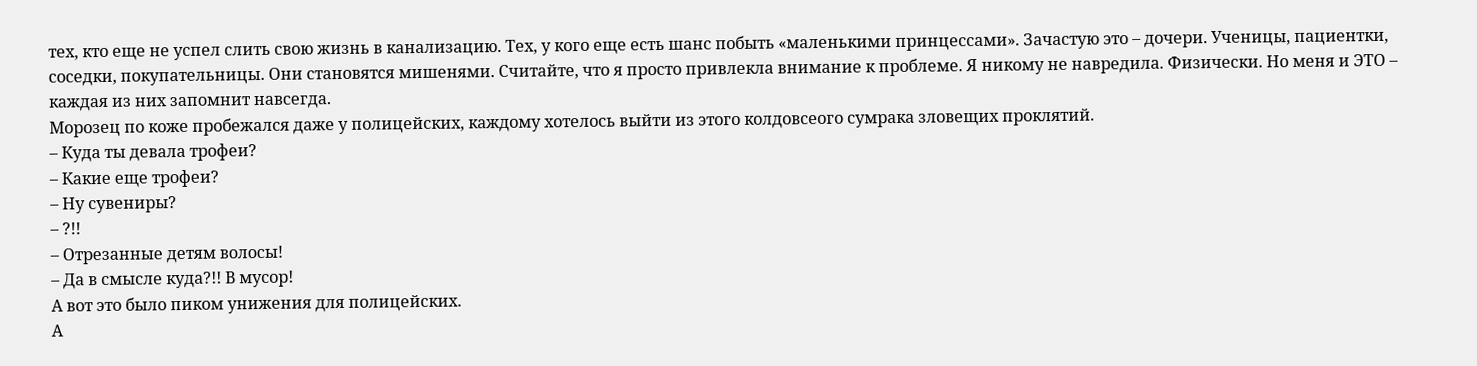тех, кто еще не успел слить свою жизнь в канализацию. Тех, у кого еще есть шанс побыть «маленькими принцессами». Зачастую это – дочери. Ученицы, пациентки, соседки, покупательницы. Они становятся мишенями. Считайте, что я просто привлекла внимание к проблеме. Я никому не навредила. Физически. Но меня и ЭТО – каждая из них запомнит навсегда.
Морозец по коже пробежался даже у полицейских, каждому хотелось выйти из этого колдовсеого сумрака зловещих проклятий.
– Куда ты девала трофеи?
– Какие еще трофеи?
– Ну сувениры?
– ?!!
– Отрезанные детям волосы!
– Да в смысле куда?!! В мусор!
А вот это было пиком унижения для полицейских.
А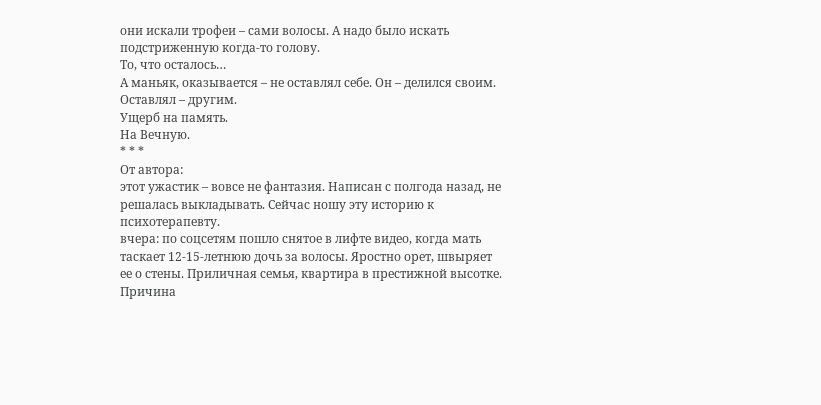они искали трофеи – сами волосы. А надо было искать подстриженную когда-то голову.
То, что осталось…
А маньяк, оказывается – не оставлял себе. Он – делился своим. Оставлял – другим.
Ущерб на память.
На Вечную.
* * *
От автора:
этот ужастик – вовсе не фантазия. Написан с полгода назад, не решалась выкладывать. Сейчас ношу эту историю к психотерапевту.
вчера: по соцсетям пошло снятое в лифте видео, когда мать таскает 12-15-летнюю дочь за волосы. Яростно орет, швыряет ее о стены. Приличная семья, квартира в престижной высотке. Причина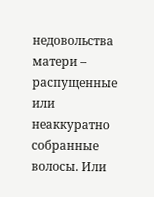недовольства матери – распущенные или неаккуратно собранные волосы. Или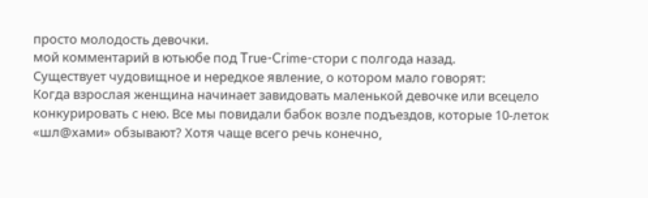просто молодость девочки.
мой комментарий в ютьюбе под True-Crime-стори с полгода назад.
Существует чудовищное и нередкое явление, о котором мало говорят:
Когда взрослая женщина начинает завидовать маленькой девочке или всецело конкурировать с нею. Все мы повидали бабок возле подъездов, которые 10-леток «шл@хами» обзывают? Хотя чаще всего речь конечно,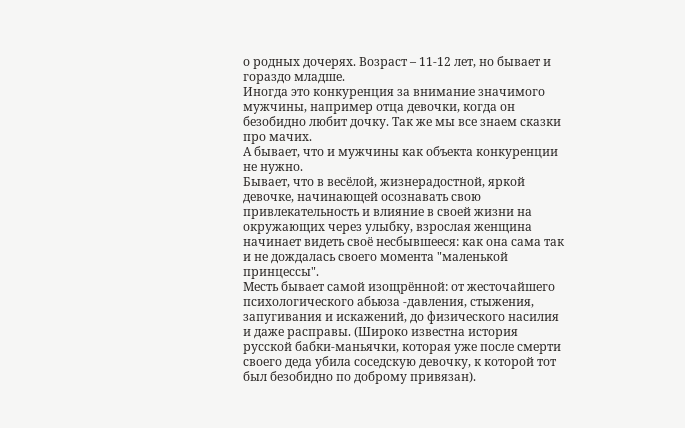о родных дочерях. Возраст – 11-12 лет, но бывает и гораздо младше.
Иногда это конкуренция за внимание значимого мужчины, например отца девочки, когда он безобидно любит дочку. Так же мы все знаем сказки про мачих.
А бывает, что и мужчины как объекта конкуренции не нужно.
Бывает, что в весёлой, жизнерадостной, яркой девочке, начинающей осознавать свою привлекательность и влияние в своей жизни на окружающих через улыбку, взрослая женщина начинает видеть своё несбывшееся: как она сама так и не дождалась своего момента "маленькой принцессы".
Месть бывает самой изощрённой: от жесточайшего психологического абьюза -давления, стыжения, запугивания и искажений, до физического насилия и даже расправы. (Широко известна история русской бабки-маньячки, которая уже после смерти своего деда убила соседскую девочку, к которой тот был безобидно по доброму привязан).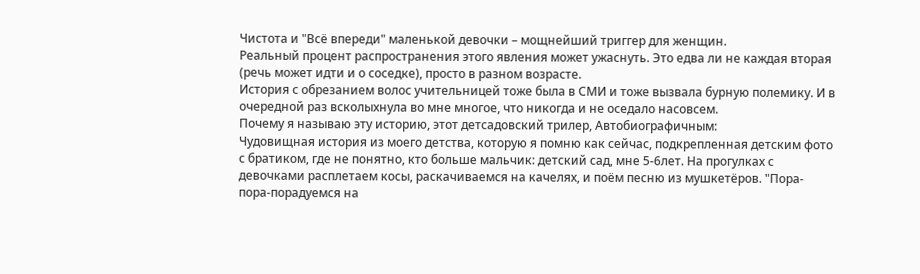Чистота и "Всё впереди" маленькой девочки – мощнейший триггер для женщин.
Реальный процент распространения этого явления может ужаснуть. Это едва ли не каждая вторая (речь может идти и о соседке), просто в разном возрасте.
История с обрезанием волос учительницей тоже была в СМИ и тоже вызвала бурную полемику. И в очередной раз всколыхнула во мне многое, что никогда и не оседало насовсем.
Почему я называю эту историю, этот детсадовский трилер, Автобиографичным:
Чудовищная история из моего детства, которую я помню как сейчас, подкрепленная детским фото с братиком, где не понятно, кто больше мальчик: детский сад, мне 5-6лет. На прогулках с девочками расплетаем косы, раскачиваемся на качелях, и поём песню из мушкетёров. "Пора-пора-порадуемся на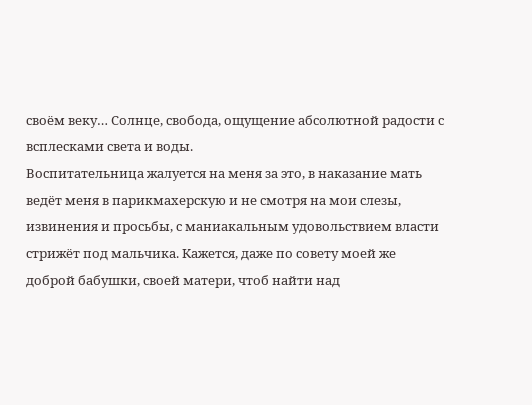своём веку… Солнце, свобода, ощущение абсолютной радости с всплесками света и воды.
Воспитательница жалуется на меня за это, в наказание мать ведёт меня в парикмахерскую и не смотря на мои слезы, извинения и просьбы, с маниакальным удовольствием власти стрижёт под мальчика. Кажется, даже по совету моей же доброй бабушки, своей матери, чтоб найти над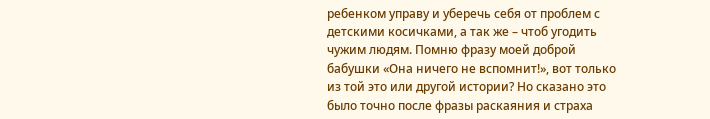ребенком управу и уберечь себя от проблем с детскими косичками, а так же – чтоб угодить чужим людям. Помню фразу моей доброй бабушки «Она ничего не вспомнит!», вот только из той это или другой истории? Но сказано это было точно после фразы раскаяния и страха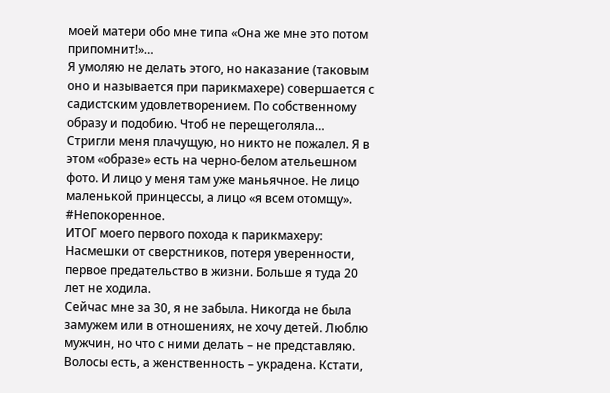моей матери обо мне типа «Она же мне это потом припомнит!»…
Я умоляю не делать этого, но наказание (таковым оно и называется при парикмахере) совершается с садистским удовлетворением. По собственному образу и подобию. Чтоб не перещеголяла…
Стригли меня плачущую, но никто не пожалел. Я в этом «образе» есть на черно-белом ательешном фото. И лицо у меня там уже маньячное. Не лицо маленькой принцессы, а лицо «я всем отомщу». #Непокоренное.
ИТОГ моего первого похода к парикмахеру: Насмешки от сверстников, потеря уверенности, первое предательство в жизни. Больше я туда 20 лет не ходила.
Сейчас мне за 30, я не забыла. Никогда не была замужем или в отношениях, не хочу детей. Люблю мужчин, но что с ними делать – не представляю. Волосы есть, а женственность – украдена. Кстати,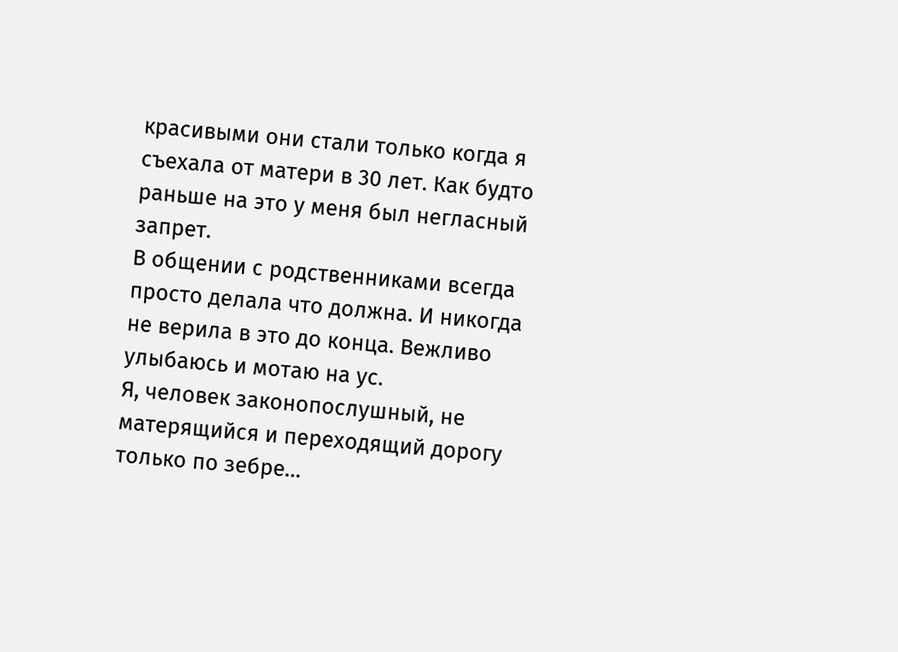красивыми они стали только когда я съехала от матери в 30 лет. Как будто раньше на это у меня был негласный запрет.
В общении с родственниками всегда просто делала что должна. И никогда не верила в это до конца. Вежливо улыбаюсь и мотаю на ус.
Я, человек законопослушный, не матерящийся и переходящий дорогу только по зебре…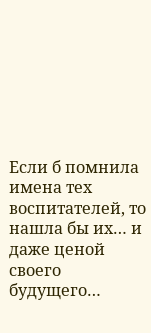Если б помнила имена тех воспитателей, то нашла бы их… и даже ценой своего будущего…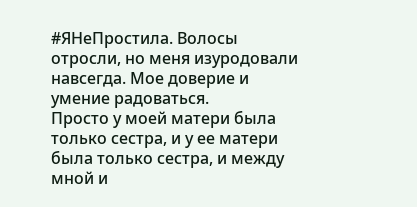#ЯНеПростила. Волосы отросли, но меня изуродовали навсегда. Мое доверие и умение радоваться.
Просто у моей матери была только сестра, и у ее матери была только сестра, и между мной и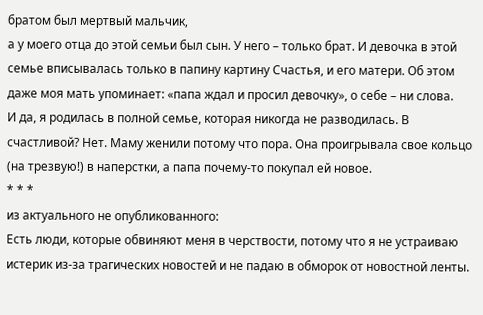братом был мертвый мальчик,
а у моего отца до этой семьи был сын. У него – только брат. И девочка в этой семье вписывалась только в папину картину Счастья, и его матери. Об этом даже моя мать упоминает: «папа ждал и просил девочку», о себе – ни слова.
И да, я родилась в полной семье, которая никогда не разводилась. В счастливой? Нет. Маму женили потому что пора. Она проигрывала свое кольцо (на трезвую!) в наперстки, а папа почему-то покупал ей новое.
* * *
из актуального не опубликованного:
Есть люди, которые обвиняют меня в черствости, потому что я не устраиваю истерик из-за трагических новостей и не падаю в обморок от новостной ленты.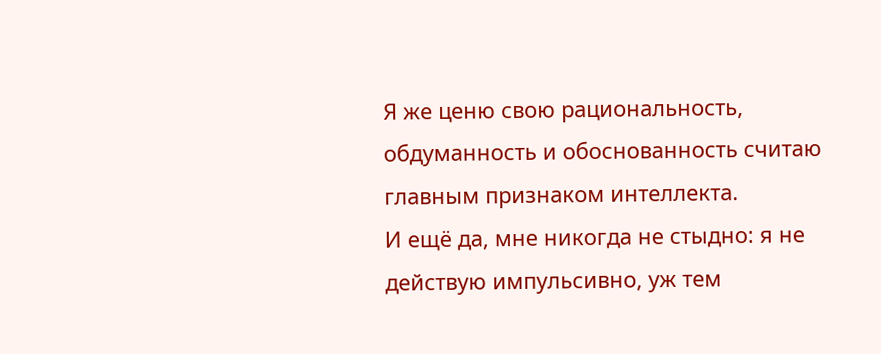Я же ценю свою рациональность, обдуманность и обоснованность считаю главным признаком интеллекта.
И ещё да, мне никогда не стыдно: я не действую импульсивно, уж тем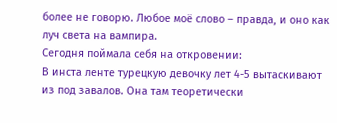более не говорю. Любое моё слово – правда, и оно как луч света на вампира.
Сегодня поймала себя на откровении:
В инста ленте турецкую девочку лет 4-5 вытаскивают из под завалов. Она там теоретически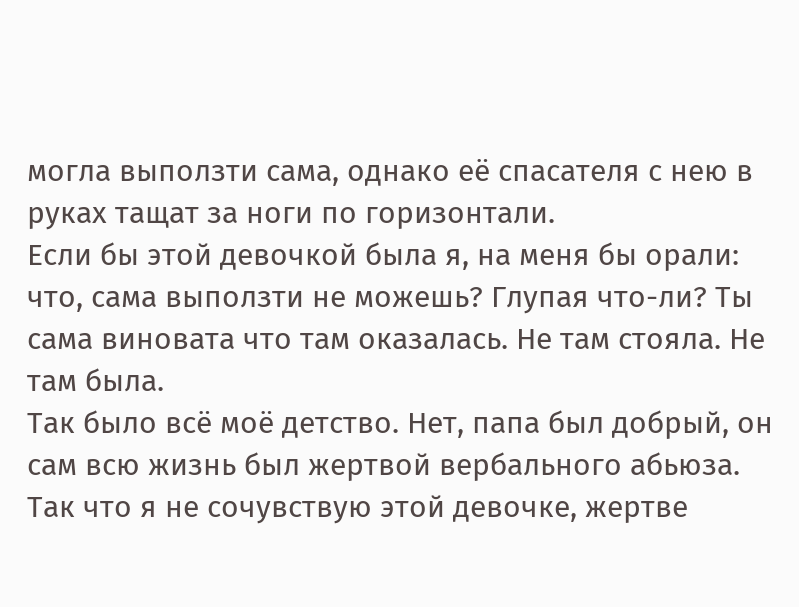могла выползти сама, однако её спасателя с нею в руках тащат за ноги по горизонтали.
Если бы этой девочкой была я, на меня бы орали: что, сама выползти не можешь? Глупая что-ли? Ты сама виновата что там оказалась. Не там стояла. Не там была.
Так было всё моё детство. Нет, папа был добрый, он сам всю жизнь был жертвой вербального абьюза.
Так что я не сочувствую этой девочке, жертве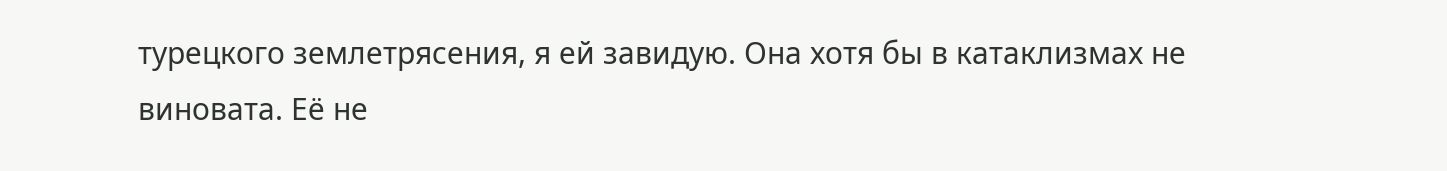турецкого землетрясения, я ей завидую. Она хотя бы в катаклизмах не виновата. Её не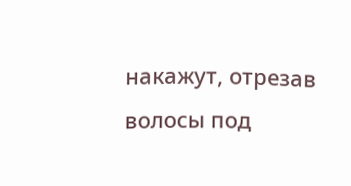накажут, отрезав волосы под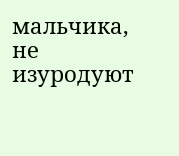мальчика, не изуродуют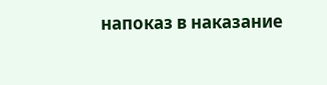напоказ в наказание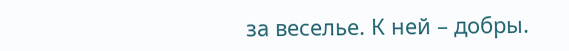за веселье. К ней – добры.